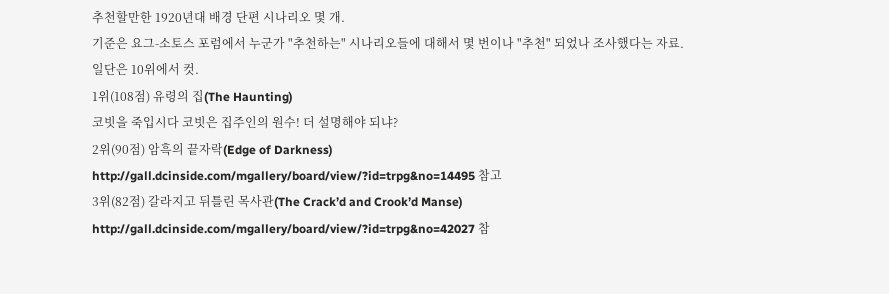추천할만한 1920년대 배경 단편 시나리오 몇 개.
기준은 요그-소토스 포럼에서 누군가 "추천하는" 시나리오들에 대해서 몇 번이나 "추천" 되었나 조사했다는 자료.
일단은 10위에서 컷.
1위(108점) 유령의 집(The Haunting)
코빗을 죽입시다 코빗은 집주인의 원수! 더 설명해야 되냐?
2위(90점) 암흑의 끝자락(Edge of Darkness)
http://gall.dcinside.com/mgallery/board/view/?id=trpg&no=14495 참고
3위(82점) 갈라지고 뒤틀린 목사관(The Crack’d and Crook’d Manse)
http://gall.dcinside.com/mgallery/board/view/?id=trpg&no=42027 참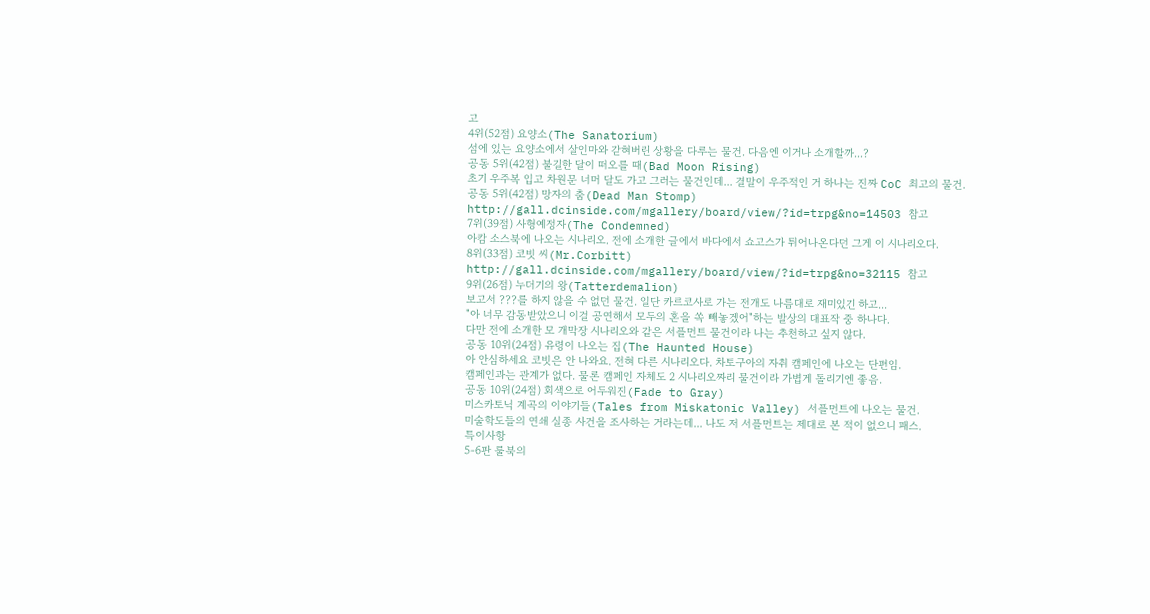고
4위(52점) 요양소(The Sanatorium)
섬에 있는 요양소에서 살인마와 갇혀버린 상황을 다루는 물건. 다음엔 이거나 소개할까...?
공동 5위(42점) 불길한 달이 떠오를 때(Bad Moon Rising)
초기 우주복 입고 차원문 너머 달도 가고 그러는 물건인데... 결말이 우주적인 거 하나는 진짜 CoC 최고의 물건.
공동 5위(42점) 망자의 춤(Dead Man Stomp)
http://gall.dcinside.com/mgallery/board/view/?id=trpg&no=14503 참고
7위(39점) 사형예정자(The Condemned)
아캄 소스북에 나오는 시나리오. 전에 소개한 글에서 바다에서 쇼고스가 튀어나온다던 그게 이 시나리오다.
8위(33점) 코빗 씨(Mr.Corbitt)
http://gall.dcinside.com/mgallery/board/view/?id=trpg&no=32115 참고
9위(26점) 누더기의 왕(Tatterdemalion)
보고서 ???를 하지 않을 수 없던 물건. 일단 카르코사로 가는 전개도 나름대로 재미있긴 하고...
"아 너무 감동받았으니 이걸 공연해서 모두의 혼을 쏙 빼놓겠어"하는 발상의 대표작 중 하나다.
다만 전에 소개한 모 개막장 시나리오와 같은 서플먼트 물건이라 나는 추천하고 싶지 않다.
공동 10위(24점) 유령이 나오는 집(The Haunted House)
아 안심하세요 코빗은 안 나와요. 전혀 다른 시나리오다. 차토구아의 자취 캠페인에 나오는 단편임.
캠페인과는 관계가 없다. 물론 캠페인 자체도 2 시나리오짜리 물건이라 가볍게 돌리기엔 좋음.
공동 10위(24점) 회색으로 어두워진(Fade to Gray)
미스카토닉 계곡의 이야기들(Tales from Miskatonic Valley) 서플먼트에 나오는 물건.
미술학도들의 연쇄 실종 사건을 조사하는 거라는데... 나도 저 서플먼트는 제대로 본 적이 없으니 패스.
특이사항
5-6판 룰북의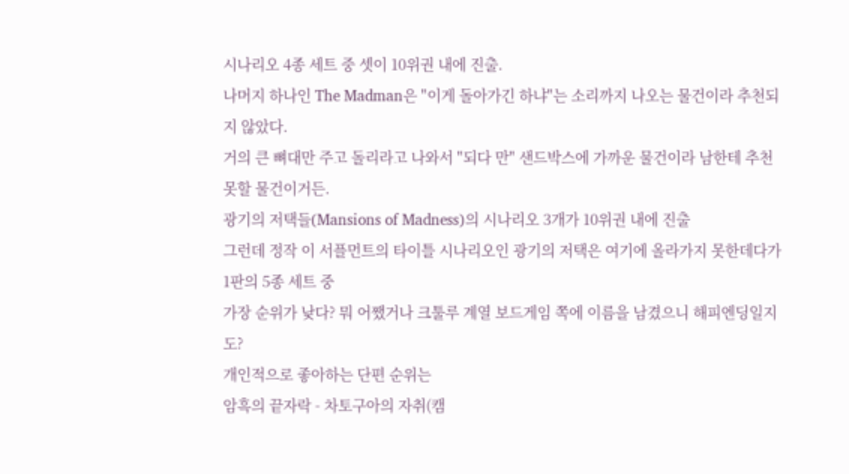시나리오 4종 세트 중 셋이 10위권 내에 진출.
나머지 하나인 The Madman은 "이게 돌아가긴 하냐"는 소리까지 나오는 물건이라 추천되지 않았다.
거의 큰 뼈대만 주고 돌리라고 나와서 "되다 만" 샌드박스에 가까운 물건이라 남한테 추천 못할 물건이거든.
광기의 저택들(Mansions of Madness)의 시나리오 3개가 10위권 내에 진출
그런데 정작 이 서플먼트의 타이틀 시나리오인 광기의 저택은 여기에 올라가지 못한데다가 1판의 5종 세트 중
가장 순위가 낮다? 뭐 어쨌거나 크툴루 계열 보드게임 쪽에 이름을 남겼으니 해피엔딩일지도?
개인적으로 좋아하는 단편 순위는
암흑의 끝자락 - 차토구아의 자취(캠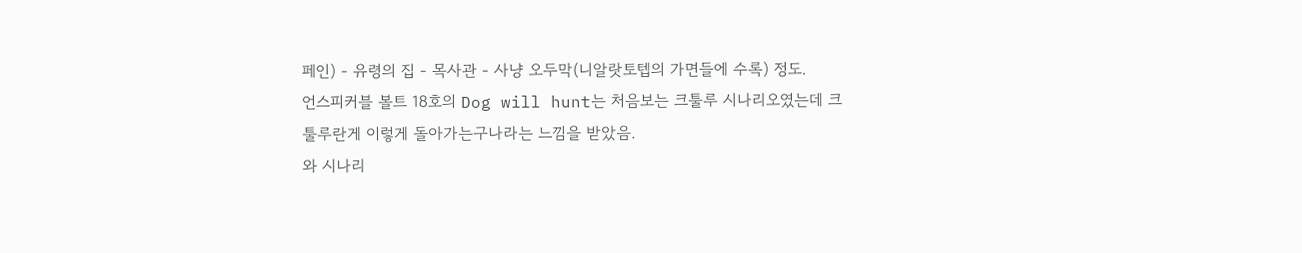페인) - 유령의 집 - 목사관 - 사냥 오두막(니알랏토텝의 가면들에 수록) 정도.
언스피커블 볼트 18호의 Dog will hunt는 처음보는 크툴루 시나리오였는데 크툴루란게 이렇게 돌아가는구나라는 느낌을 받았음.
와 시나리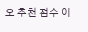오 추천 점수 이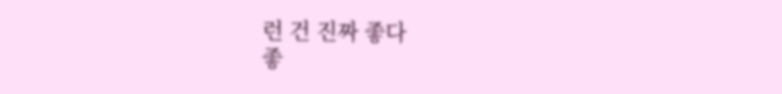런 건 진짜 좋다
좋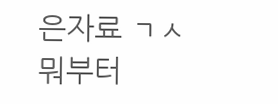은자료 ㄱㅅ 뭐부터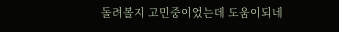돌려볼지 고민중이었는데 도움이되네